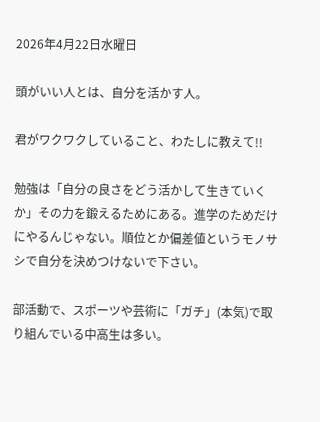2026年4月22日水曜日

頭がいい人とは、自分を活かす人。

君がワクワクしていること、わたしに教えて!!

勉強は「自分の良さをどう活かして生きていくか」その力を鍛えるためにある。進学のためだけにやるんじゃない。順位とか偏差値というモノサシで自分を決めつけないで下さい。

部活動で、スポーツや芸術に「ガチ」(本気)で取り組んでいる中高生は多い。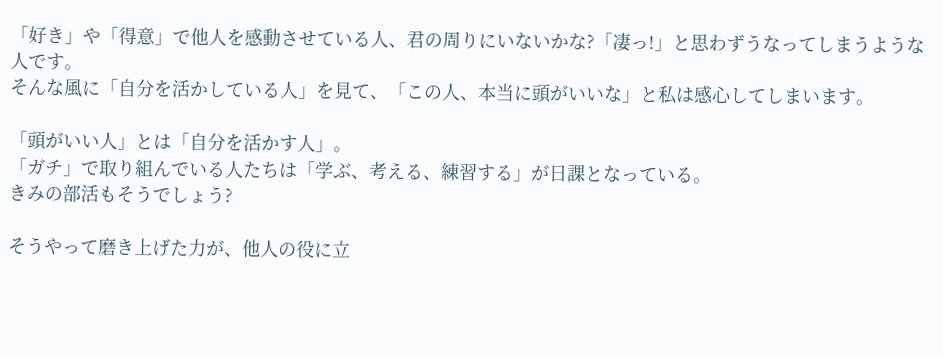「好き」や「得意」で他人を感動させている人、君の周りにいないかな?「凄っ!」と思わずうなってしまうような人です。
そんな風に「自分を活かしている人」を見て、「この人、本当に頭がいいな」と私は感心してしまいます。

「頭がいい人」とは「自分を活かす人」。
「ガチ」で取り組んでいる人たちは「学ぶ、考える、練習する」が日課となっている。
きみの部活もそうでしょう?

そうやって磨き上げた力が、他人の役に立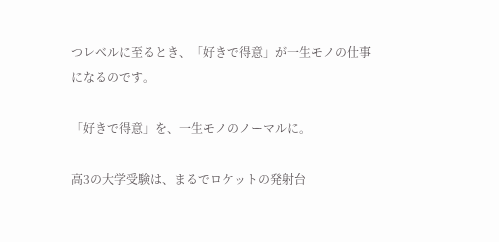つレベルに至るとき、「好きで得意」が一生モノの仕事になるのです。

「好きで得意」を、一生モノのノーマルに。

高3の大学受験は、まるでロケットの発射台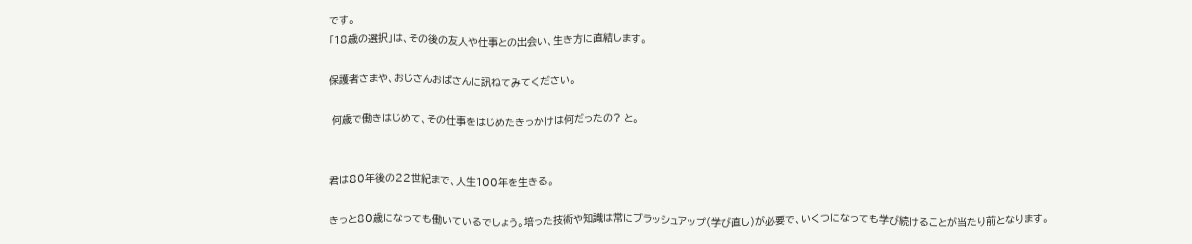です。
「18歳の選択」は、その後の友人や仕事との出会い、生き方に直結します。

保護者さまや、おじさんおばさんに訊ねてみてください。

 何歳で働きはじめて、その仕事をはじめたきっかけは何だったの? と。


君は80年後の22世紀まで、人生100年を生きる。

きっと80歳になっても働いているでしょう。培った技術や知識は常にブラッシュアップ(学び直し)が必要で、いくつになっても学び続けることが当たり前となります。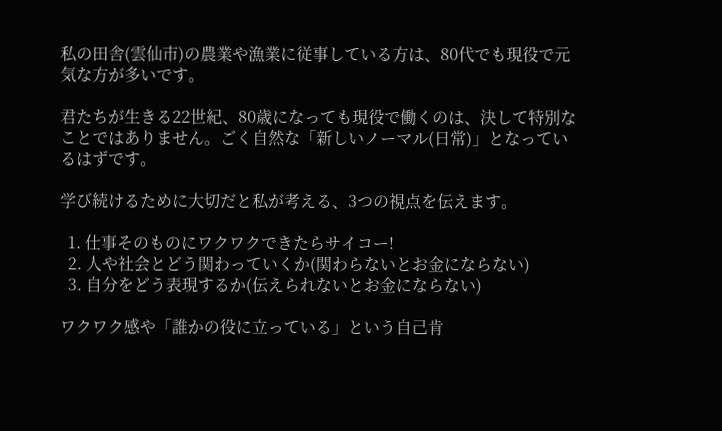私の田舎(雲仙市)の農業や漁業に従事している方は、80代でも現役で元気な方が多いです。

君たちが生きる22世紀、80歳になっても現役で働くのは、決して特別なことではありません。ごく自然な「新しいノーマル(日常)」となっているはずです。

学び続けるために大切だと私が考える、3つの視点を伝えます。

  1. 仕事そのものにワクワクできたらサイコー!
  2. 人や社会とどう関わっていくか(関わらないとお金にならない)
  3. 自分をどう表現するか(伝えられないとお金にならない)

ワクワク感や「誰かの役に立っている」という自己肯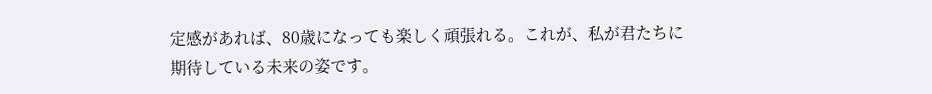定感があれば、80歳になっても楽しく頑張れる。これが、私が君たちに期待している未来の姿です。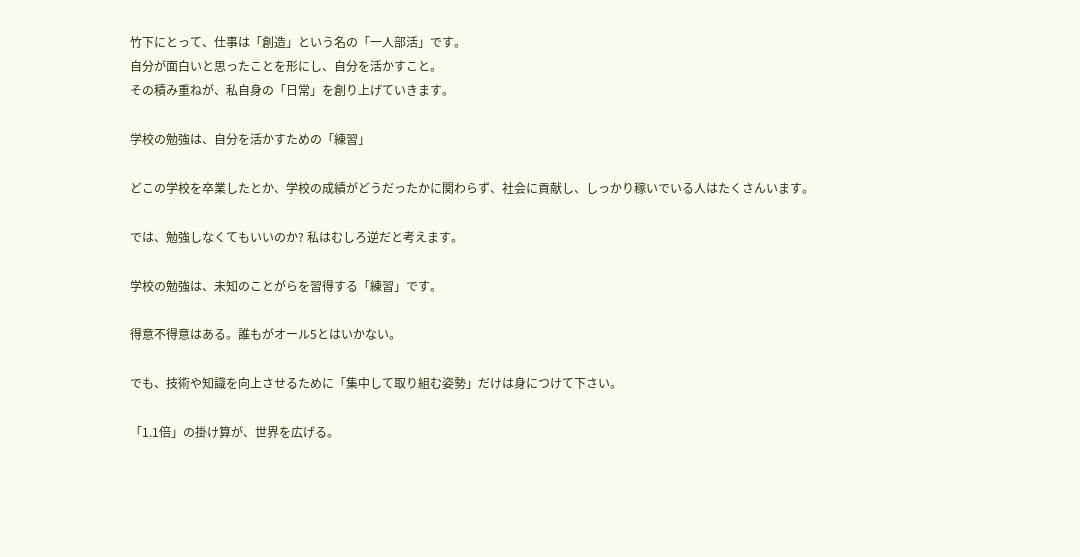竹下にとって、仕事は「創造」という名の「一人部活」です。
自分が面白いと思ったことを形にし、自分を活かすこと。
その積み重ねが、私自身の「日常」を創り上げていきます。

学校の勉強は、自分を活かすための「練習」

どこの学校を卒業したとか、学校の成績がどうだったかに関わらず、社会に貢献し、しっかり稼いでいる人はたくさんいます。

では、勉強しなくてもいいのか? 私はむしろ逆だと考えます。

学校の勉強は、未知のことがらを習得する「練習」です。

得意不得意はある。誰もがオール5とはいかない。

でも、技術や知識を向上させるために「集中して取り組む姿勢」だけは身につけて下さい。

「1.1倍」の掛け算が、世界を広げる。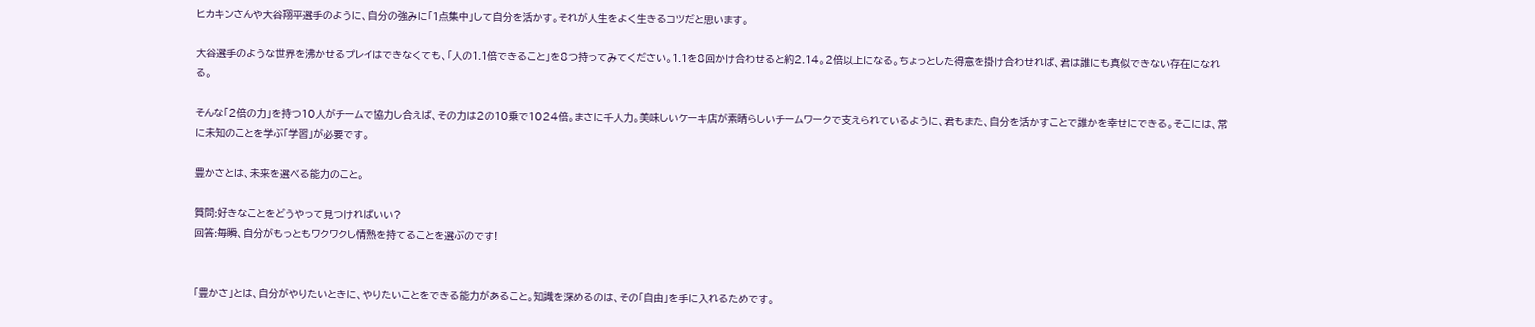ヒカキンさんや大谷翔平選手のように、自分の強みに「1点集中」して自分を活かす。それが人生をよく生きるコツだと思います。

大谷選手のような世界を沸かせるプレイはできなくても、「人の1.1倍できること」を8つ持ってみてください。1.1を8回かけ合わせると約2.14。2倍以上になる。ちょっとした得意を掛け合わせれば、君は誰にも真似できない存在になれる。

そんな「2倍の力」を持つ10人がチームで協力し合えば、その力は2の10乗で1024倍。まさに千人力。美味しいケーキ店が素晴らしいチームワークで支えられているように、君もまた、自分を活かすことで誰かを幸せにできる。そこには、常に未知のことを学ぶ「学習」が必要です。

豊かさとは、未来を選べる能力のこと。

質問:好きなことをどうやって見つければいい?
回答:毎瞬、自分がもっともワクワクし情熱を持てることを選ぶのです!


「豊かさ」とは、自分がやりたいときに、やりたいことをできる能力があること。知識を深めるのは、その「自由」を手に入れるためです。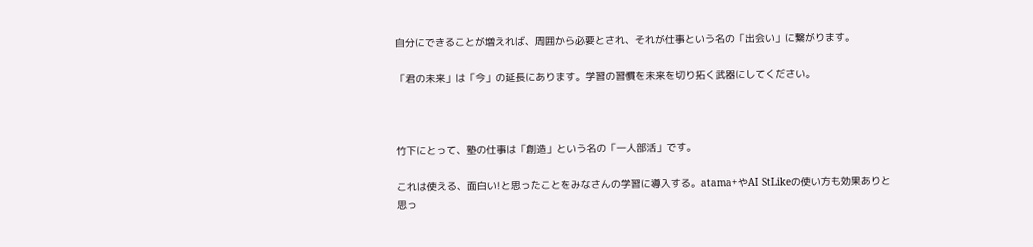自分にできることが増えれば、周囲から必要とされ、それが仕事という名の「出会い」に繋がります。

「君の未来」は「今」の延長にあります。学習の習慣を未来を切り拓く武器にしてください。



竹下にとって、塾の仕事は「創造」という名の「一人部活」です。

これは使える、面白い!と思ったことをみなさんの学習に導入する。atama+やAI StLikeの使い方も効果ありと思っ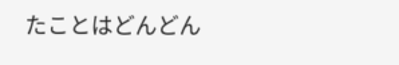たことはどんどん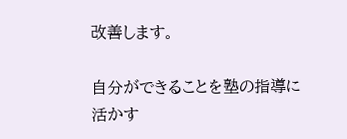改善します。

自分ができることを塾の指導に活かす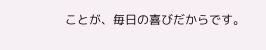ことが、毎日の喜びだからです。